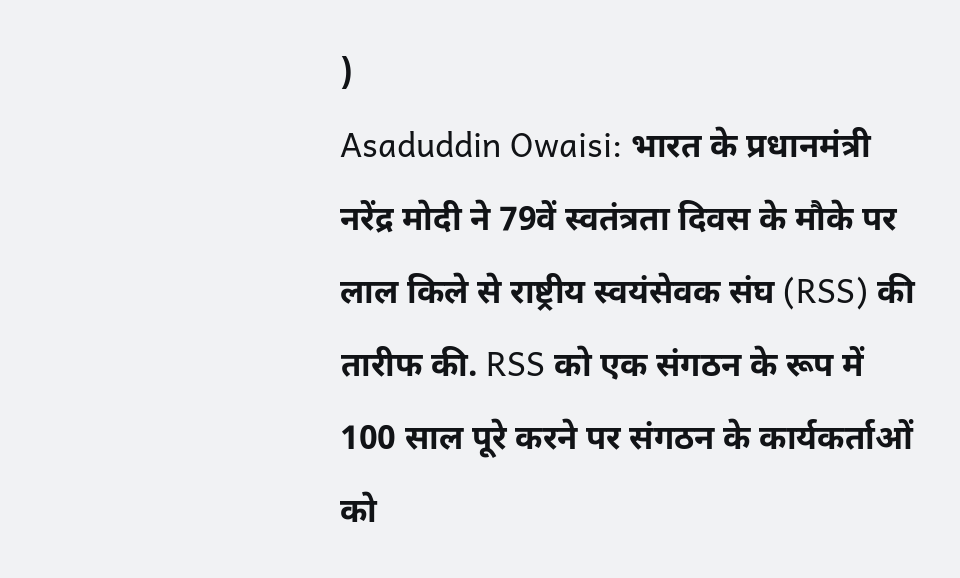)
Asaduddin Owaisi: भारत के प्रधानमंत्री नरेंद्र मोदी ने 79वें स्वतंत्रता दिवस के मौके पर लाल किले से राष्ट्रीय स्वयंसेवक संघ (RSS) की तारीफ की. RSS को एक संगठन के रूप में 100 साल पूरे करने पर संगठन के कार्यकर्ताओं को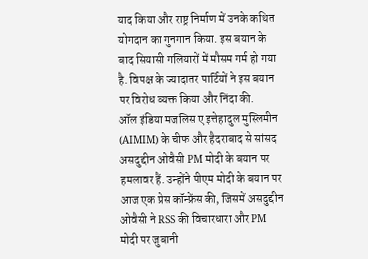याद किया और राष्ट्र निर्माण में उनके कथित योगदान का गुनगान किया. इस बयान के बाद सियासी गलियारों में मौसम गर्म हो गया है. विपक्ष के ज्यादातर पार्टियों ने इस बयान पर विरोध व्यक्त किया और निंदा की.
ऑल इंडिया मजलिस ए इत्तेहादुल मुस्लिमीन (AIMIM) के चीफ और हैदराबाद से सांसद असदुद्दीन ओवैसी PM मोदी के बयान पर हमलावर हैं. उन्होंने पीएम मोदी के बयान पर आज एक प्रेस कॉन्फ्रेंस की, जिसमें असदुद्दीन ओवैसी ने RSS की विचारधारा और PM मोदी पर जुबानी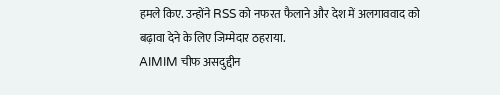हमले किए. उन्होंने RSS को नफरत फैलाने और देश में अलगाववाद को बढ़ावा देने के लिए जिम्मेदार ठहराया.
AIMIM चीफ असदुद्दीन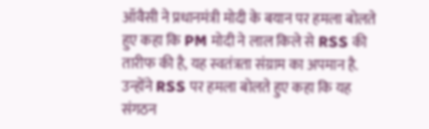ऑवैसी ने प्रधानमंत्री मोदी के बयान पर हमला बोलते हुए कहा कि PM मोदी ने लाल किले से RSS की तारीफ की है, यह स्वतंत्रता संग्राम का अपमान है. उन्होंने RSS पर हमला बोलते हुए कहा कि यह संगठन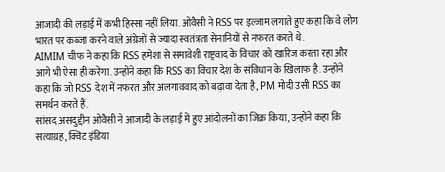आजादी की लड़ाई में कभी हिस्सा नहीं लिया. ओवैसी ने RSS पर इल्जाम लगाते हुए कहा कि वे लोग भारत पर कब्जा करने वाले अंग्रेजों से ज्यादा स्वतंत्रता सेनानियों से नफरत करते थे.
AIMIM चीफ ने कहा कि RSS हमेशा से समावेशी राष्ट्रवाद के विचार को खारिज करता रहा और आगे भी ऐसा ही करेगा. उन्होंने कहा कि RSS का विचार देश के संविधान के खिलाफ है. उन्होंने कहा कि जो RSS देश में नफरत और अलगाववाद को बढ़ावा देता है, PM मोदी उसी RSS का समर्थन करते हैं.
सांसद असदुद्दीन ओवैसी ने आजादी के लड़ाई में हुए आंदोलनों का जिक्र किया, उन्होंने कहा कि सत्याग्रह, क्विट इंडिया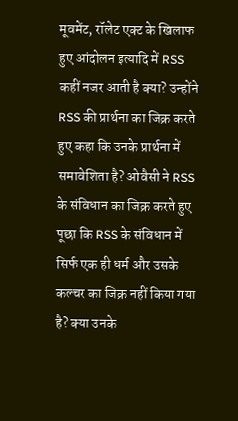मूवमेंट, रॉलेट एक्ट के खिलाफ हुए आंदोलन इत्यादि में RSS कहीं नजर आती है क्या? उन्होंने RSS की प्रार्थना का जिक्र करते हुए कहा कि उनके प्रार्थना में समावेशिता है? ओवैसी ने RSS के संविधान का जिक्र करते हुए पूछा कि RSS के संविधान में सिर्फ एक ही धर्म और उसके कल्चर का जिक्र नहीं किया गया है? क्या उनके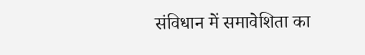संविधान में समावेशिता का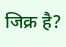जिक्र है?